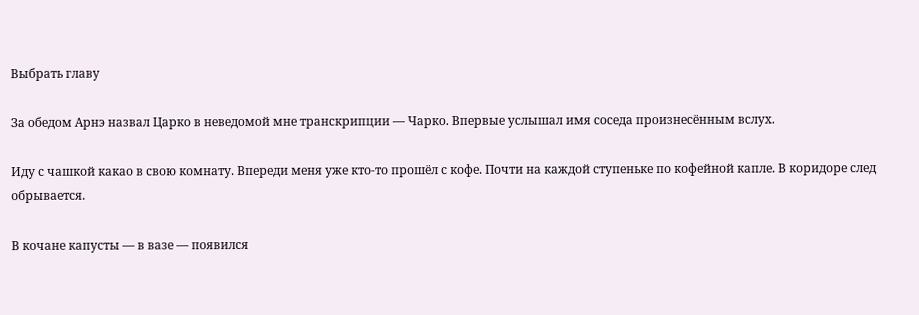Выбрать главу

За обедом Арнэ назвал Царко в неведомой мне транскрипции — Чарко. Впервые услышал имя соседа произнесённым вслух.

Иду с чашкой какао в свою комнату. Впереди меня уже кто-то прошёл с кофе. Почти на каждой ступеньке по кофейной капле. В коридоре след обрывается.

В кочане капусты — в вазе — появился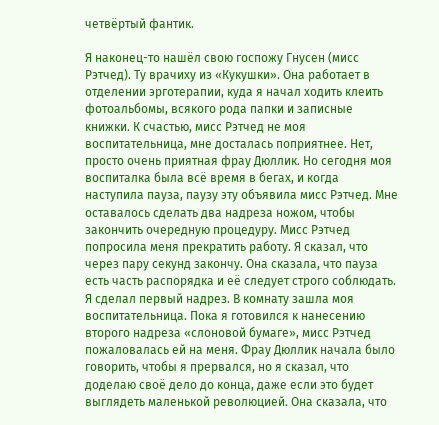четвёртый фантик.

Я наконец-то нашёл свою госпожу Гнусен (мисс Рэтчед). Ту врачиху из «Кукушки». Она работает в отделении эрготерапии, куда я начал ходить клеить фотоальбомы, всякого рода папки и записные книжки. К счастью, мисс Рэтчед не моя воспитательница, мне досталась поприятнее. Нет, просто очень приятная фрау Дюллик. Но сегодня моя воспиталка была всё время в бегах, и когда наступила пауза, паузу эту объявила мисс Рэтчед. Мне оставалось сделать два надреза ножом, чтобы закончить очередную процедуру. Мисс Рэтчед попросила меня прекратить работу. Я сказал, что через пару секунд закончу. Она сказала, что пауза есть часть распорядка и её следует строго соблюдать. Я сделал первый надрез. В комнату зашла моя воспитательница. Пока я готовился к нанесению второго надреза «слоновой бумаге», мисс Рэтчед пожаловалась ей на меня. Фрау Дюллик начала было говорить, чтобы я прервался, но я сказал, что доделаю своё дело до конца, даже если это будет выглядеть маленькой революцией. Она сказала, что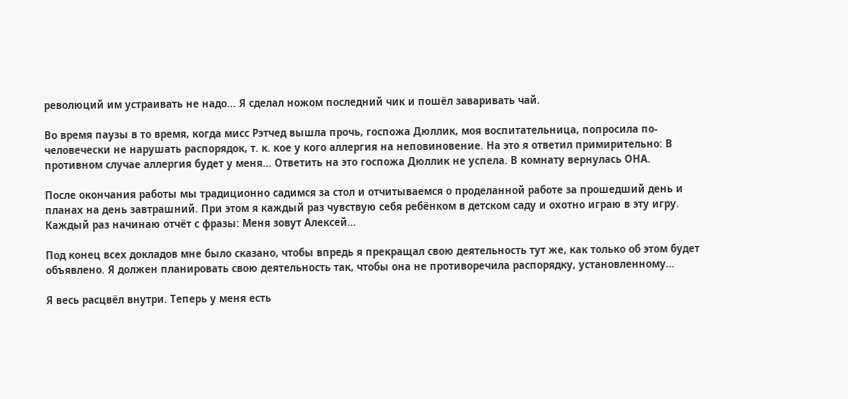революций им устраивать не надо… Я сделал ножом последний чик и пошёл заваривать чай.

Во время паузы в то время, когда мисс Рэтчед вышла прочь, госпожа Дюллик, моя воспитательница, попросила по-человечески не нарушать распорядок, т. к. кое у кого аллергия на неповиновение. На это я ответил примирительно: В противном случае аллергия будет у меня… Ответить на это госпожа Дюллик не успела. В комнату вернулась ОНА.

После окончания работы мы традиционно садимся за стол и отчитываемся о проделанной работе за прошедший день и планах на день завтрашний. При этом я каждый раз чувствую себя ребёнком в детском саду и охотно играю в эту игру. Каждый раз начинаю отчёт с фразы: Меня зовут Алексей…

Под конец всех докладов мне было сказано, чтобы впредь я прекращал свою деятельность тут же, как только об этом будет объявлено. Я должен планировать свою деятельность так, чтобы она не противоречила распорядку, установленному…

Я весь расцвёл внутри. Теперь у меня есть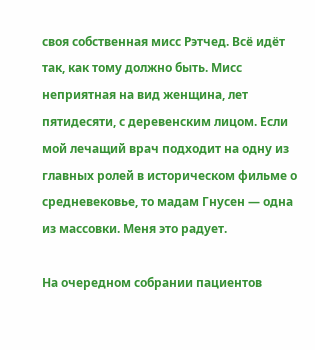своя собственная мисс Рэтчед. Всё идёт так, как тому должно быть. Мисс неприятная на вид женщина, лет пятидесяти, с деревенским лицом. Если мой лечащий врач подходит на одну из главных ролей в историческом фильме о средневековье, то мадам Гнусен — одна из массовки. Меня это радует.

На очередном собрании пациентов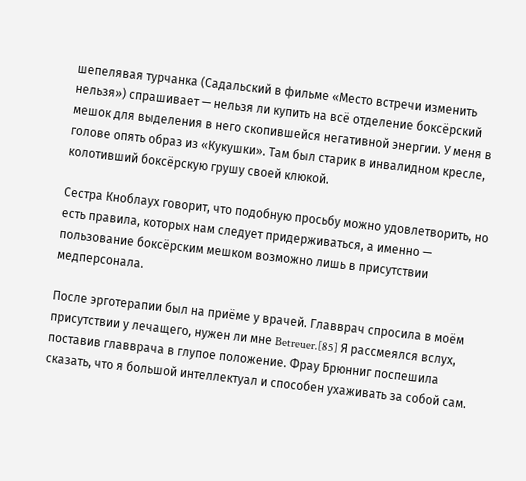шепелявая турчанка (Садальский в фильме «Место встречи изменить нельзя») спрашивает — нельзя ли купить на всё отделение боксёрский мешок для выделения в него скопившейся негативной энергии. У меня в голове опять образ из «Кукушки». Там был старик в инвалидном кресле, колотивший боксёрскую грушу своей клюкой.

Сестра Кноблаух говорит, что подобную просьбу можно удовлетворить, но есть правила, которых нам следует придерживаться, а именно — пользование боксёрским мешком возможно лишь в присутствии медперсонала.

После эрготерапии был на приёме у врачей. Главврач спросила в моём присутствии у лечащего, нужен ли мне Betreuer.[85] Я рассмеялся вслух, поставив главврача в глупое положение. Фрау Брюнниг поспешила сказать, что я большой интеллектуал и способен ухаживать за собой сам.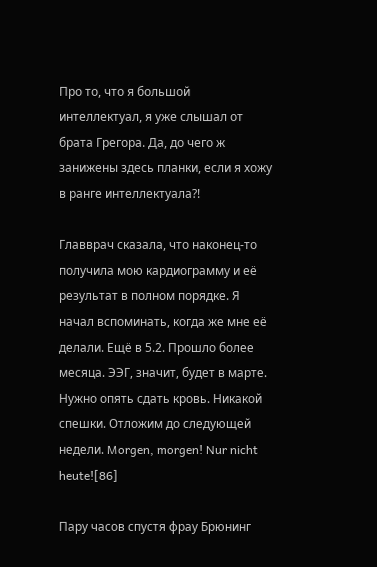Про то, что я большой интеллектуал, я уже слышал от брата Грегора. Да, до чего ж занижены здесь планки, если я хожу в ранге интеллектуала?!

Главврач сказала, что наконец-то получила мою кардиограмму и её результат в полном порядке. Я начал вспоминать, когда же мне её делали. Ещё в 5.2. Прошло более месяца. ЭЭГ, значит, будет в марте. Нужно опять сдать кровь. Никакой спешки. Отложим до следующей недели. Morgen, morgen! Nur nicht heute![86]

Пару часов спустя фрау Брюнинг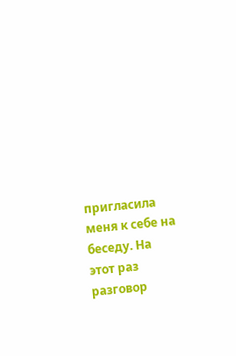пригласила меня к себе на беседу. На этот раз разговор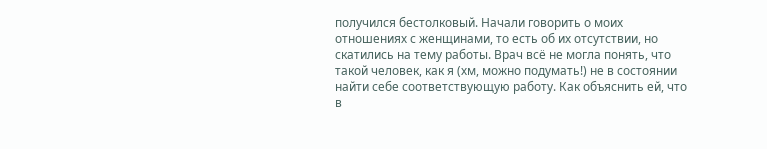получился бестолковый. Начали говорить о моих отношениях с женщинами, то есть об их отсутствии, но скатились на тему работы. Врач всё не могла понять, что такой человек, как я (хм, можно подумать!) не в состоянии найти себе соответствующую работу. Как объяснить ей, что в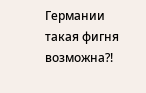Германии такая фигня возможна?!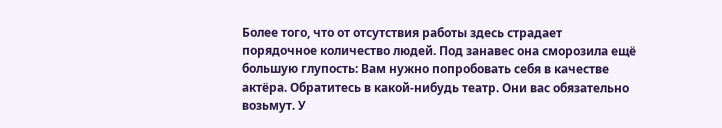Более того, что от отсутствия работы здесь страдает порядочное количество людей. Под занавес она сморозила ещё большую глупость: Вам нужно попробовать себя в качестве актёра. Обратитесь в какой-нибудь театр. Они вас обязательно возьмут. У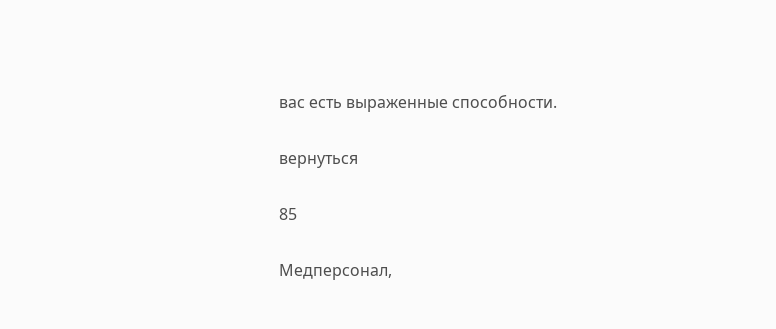вас есть выраженные способности.

вернуться

85

Медперсонал,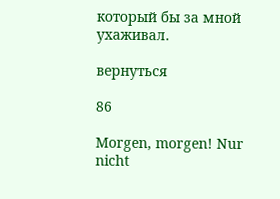который бы за мной ухаживал.

вернуться

86

Morgen, morgen! Nur nicht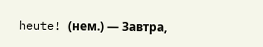heute! (нем.) — Завтра,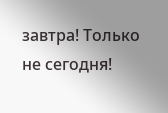завтра! Только не сегодня!